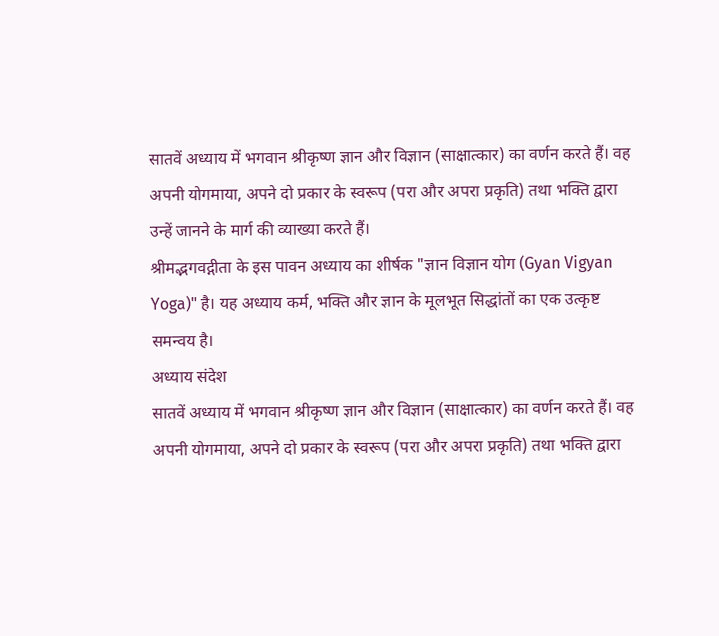सातवें अध्याय में भगवान श्रीकृष्ण ज्ञान और विज्ञान (साक्षात्कार) का वर्णन करते हैं। वह अपनी योगमाया, अपने दो प्रकार के स्वरूप (परा और अपरा प्रकृति) तथा भक्ति द्वारा उन्हें जानने के मार्ग की व्याख्या करते हैं।
श्रीमद्भगवद्गीता के इस पावन अध्याय का शीर्षक "ज्ञान विज्ञान योग (Gyan Vigyan Yoga)" है। यह अध्याय कर्म, भक्ति और ज्ञान के मूलभूत सिद्धांतों का एक उत्कृष्ट समन्वय है।
अध्याय संदेश
सातवें अध्याय में भगवान श्रीकृष्ण ज्ञान और विज्ञान (साक्षात्कार) का वर्णन करते हैं। वह अपनी योगमाया, अपने दो प्रकार के स्वरूप (परा और अपरा प्रकृति) तथा भक्ति द्वारा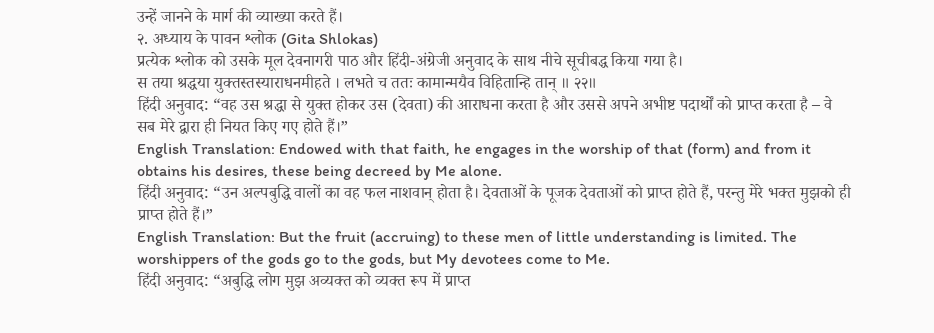उन्हें जानने के मार्ग की व्याख्या करते हैं।
२. अध्याय के पावन श्लोक (Gita Shlokas)
प्रत्येक श्लोक को उसके मूल देवनागरी पाठ और हिंदी-अंग्रेजी अनुवाद के साथ नीचे सूचीबद्ध किया गया है।
स तया श्रद्धया युक्तस्तस्याराधनमीहते । लभते च ततः कामान्मयैव विहितान्हि तान् ॥ २२॥
हिंदी अनुवाद: “वह उस श्रद्धा से युक्त होकर उस (देवता) की आराधना करता है और उससे अपने अभीष्ट पदार्थों को प्राप्त करता है – वे सब मेरे द्वारा ही नियत किए गए होते हैं।”
English Translation: Endowed with that faith, he engages in the worship of that (form) and from it obtains his desires, these being decreed by Me alone.
हिंदी अनुवाद: “उन अल्पबुद्धि वालों का वह फल नाशवान् होता है। देवताओं के पूजक देवताओं को प्राप्त होते हैं, परन्तु मेरे भक्त मुझको ही प्राप्त होते हैं।”
English Translation: But the fruit (accruing) to these men of little understanding is limited. The worshippers of the gods go to the gods, but My devotees come to Me.
हिंदी अनुवाद: “अबुद्धि लोग मुझ अव्यक्त को व्यक्त रूप में प्राप्त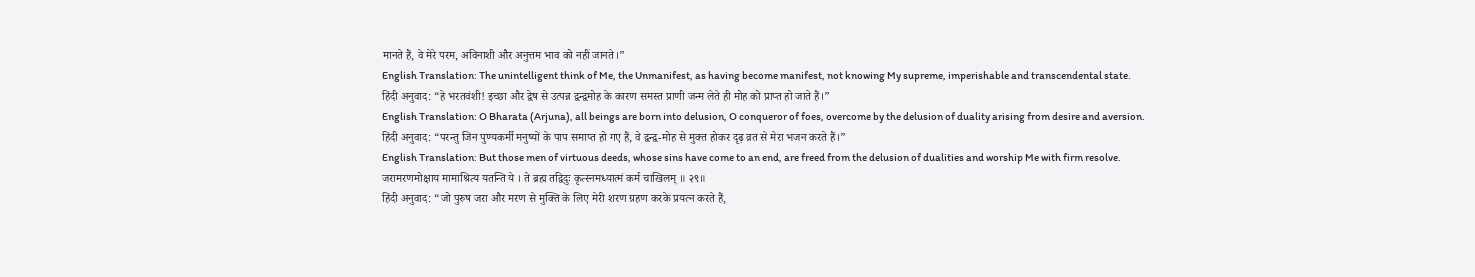मानते हैं, वे मेरे परम, अविनाशी और अनुत्तम भाव को नहीं जानते।”
English Translation: The unintelligent think of Me, the Unmanifest, as having become manifest, not knowing My supreme, imperishable and transcendental state.
हिंदी अनुवाद: “हे भरतवंशी! इच्छा और द्वेष से उत्पन्न द्वन्द्वमोह के कारण समस्त प्राणी जन्म लेते ही मोह को प्राप्त हो जाते हैं।”
English Translation: O Bharata (Arjuna), all beings are born into delusion, O conqueror of foes, overcome by the delusion of duality arising from desire and aversion.
हिंदी अनुवाद: “परन्तु जिन पुण्यकर्मी मनुष्यों के पाप समाप्त हो गए हैं, वे द्वन्द्व-मोह से मुक्त होकर दृढ़ व्रत से मेरा भजन करते हैं।”
English Translation: But those men of virtuous deeds, whose sins have come to an end, are freed from the delusion of dualities and worship Me with firm resolve.
जरामरणमोक्षाय मामाश्रित्य यतन्ति ये । ते ब्रह्म तद्विदुः कृत्स्नमध्यात्मं कर्म चाखिलम् ॥ २९॥
हिंदी अनुवाद: “जो पुरुष जरा और मरण से मुक्ति के लिए मेरी शरण ग्रहण करके प्रयत्न करते हैं,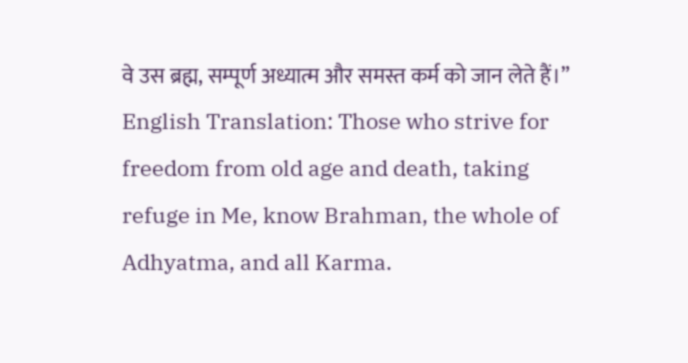वे उस ब्रह्म, सम्पूर्ण अध्यात्म और समस्त कर्म को जान लेते हैं।”
English Translation: Those who strive for freedom from old age and death, taking refuge in Me, know Brahman, the whole of Adhyatma, and all Karma.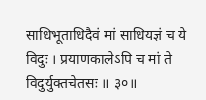साधिभूताधिदैवं मां साधियज्ञं च ये विदुः । प्रयाणकालेऽपि च मां ते विदुर्युक्तचेतसः ॥ ३०॥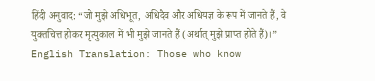हिंदी अनुवाद: “जो मुझे अधिभूत, अधिदैव और अधियज्ञ के रूप में जानते हैं, वे युक्तचित्त होकर मृत्युकाल में भी मुझे जानते हैं (अर्थात् मुझे प्राप्त होते हैं)।”
English Translation: Those who know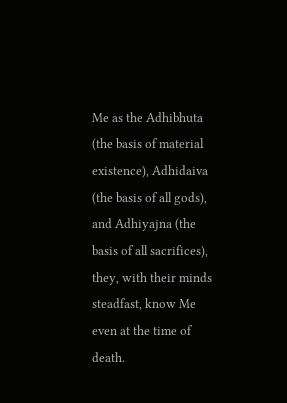Me as the Adhibhuta (the basis of material existence), Adhidaiva (the basis of all gods), and Adhiyajna (the basis of all sacrifices), they, with their minds steadfast, know Me even at the time of death.